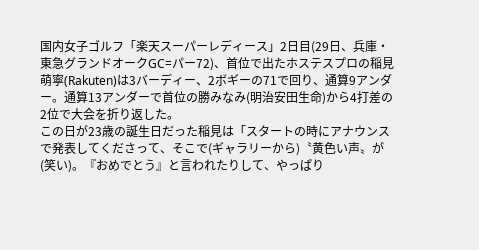国内女子ゴルフ「楽天スーパーレディース」2日目(29日、兵庫・東急グランドオークGC=パー72)、首位で出たホステスプロの稲見萌寧(Rakuten)は3バーディー、2ボギーの71で回り、通算9アンダー。通算13アンダーで首位の勝みなみ(明治安田生命)から4打差の2位で大会を折り返した。
この日が23歳の誕生日だった稲見は「スタートの時にアナウンスで発表してくださって、そこで(ギャラリーから)〝黄色い声〟が(笑い)。『おめでとう』と言われたりして、やっぱり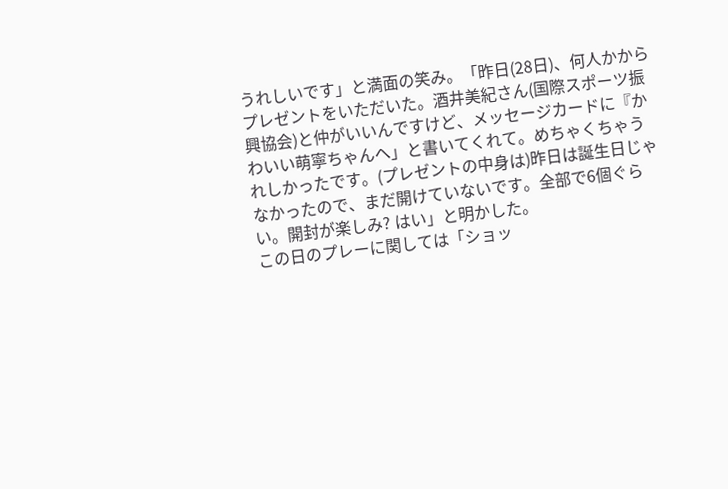うれしいです」と満面の笑み。「昨日(28日)、何人かからプレゼントをいただいた。酒井美紀さん(国際スポーツ振興協会)と仲がいいんですけど、メッセージカードに『かわいい萌寧ちゃんへ」と書いてくれて。めちゃくちゃうれしかったです。(プレゼントの中身は)昨日は誕生日じゃなかったので、まだ開けていないです。全部で6個ぐらい。開封が楽しみ? はい」と明かした。
この日のプレーに関しては「ショッ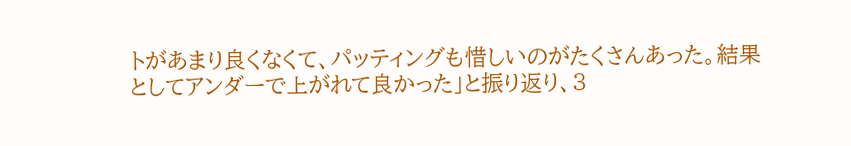トがあまり良くなくて、パッティングも惜しいのがたくさんあった。結果としてアンダーで上がれて良かった」と振り返り、3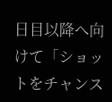日目以降へ向けて「ショットをチャンス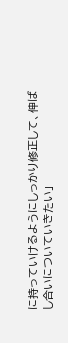に持っていけるようにしっかり修正して、伸ばし合いについていきたい」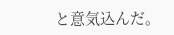と意気込んだ。